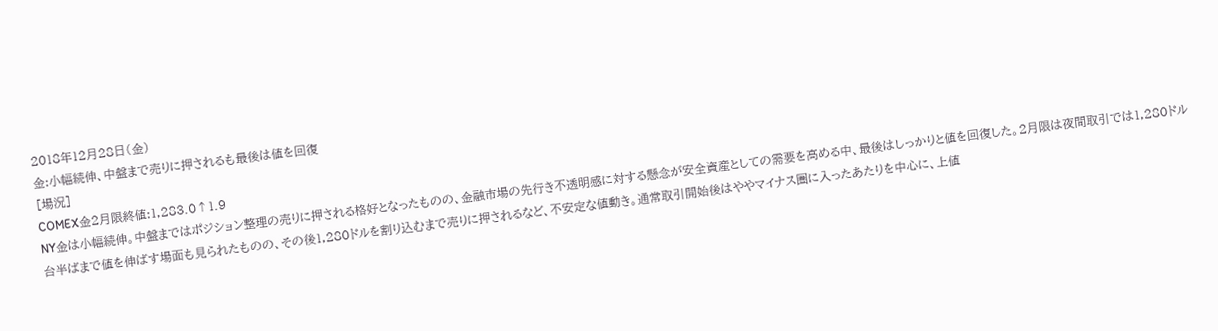2018年12月28日(金)
金:小幅続伸、中盤まで売りに押されるも最後は値を回復
[場況]
COMEX金2月限終値:1,283.0↑1.9
NY金は小幅続伸。中盤まではポジション整理の売りに押される格好となったものの、金融市場の先行き不透明感に対する懸念が安全資産としての需要を高める中、最後はしっかりと値を回復した。2月限は夜間取引では1,280ドル台半ばまで値を伸ばす場面も見られたものの、その後1,280ドルを割り込むまで売りに押されるなど、不安定な値動き。通常取引開始後はややマイナス圏に入ったあたりを中心に、上値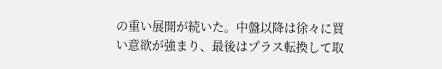の重い展開が続いた。中盤以降は徐々に買い意欲が強まり、最後はプラス転換して取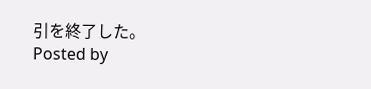引を終了した。
Posted by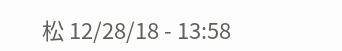松 12/28/18 - 13:58